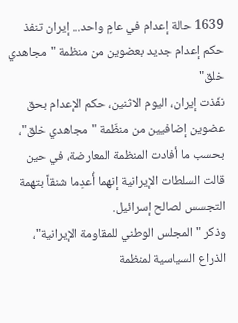1639 حالة إعدام في عامٍ واحد... إيران تنفذ حكم إعدام جديد بعضوين من منظمة "مجاهدي خلق"
نفّذت إيران، اليوم الاثنين، حكم الإعدام بحق عضوين إضافيين من منظّمة "مجاهدي خلق"، بحسب ما أفادت المنظمة المعارضة، في حين قالت السلطات الإيرانية إنهما أُعدِما شنقاً بتهمة التجسس لصالح إسرائيل.
وذكر "المجلس الوطني للمقاومة الإيرانية"، الذراع السياسية لمنظمة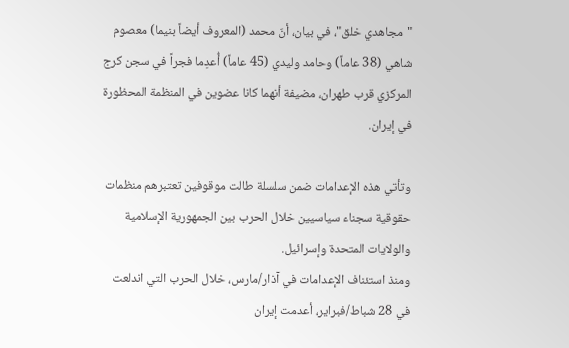"مجاهدي خلق"، في بيان، أنّ محمد (المعروف أيضاً بنيما) معصوم شاهي (38 عاماً) وحامد وليدي (45 عاماً) أُعدِما فجراً في سجن كرج المركزي قرب طهران، مضيفة أنهما كانا عضوين في المنظمة المحظورة في إيران.

وتأتي هذه الإعدامات ضمن سلسلة طالت موقوفين تعتبرهم منظمات حقوقية سجناء سياسيين خلال الحرب بين الجمهورية الإسلامية والولايات المتحدة وإسرائيل.
ومنذ استئناف الإعدامات في آذار/مارس، خلال الحرب التي اندلعت في 28 شباط/فبراير، أعدمت إيران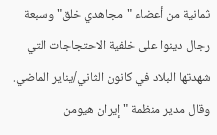ثمانية من أعضاء "مجاهدي خلق" وسبعة رجال دينوا على خلفية الاحتجاجات التي شهدتها البلاد في كانون الثاني/يناير الماضي.
وقال مدير منظمة "إيران هيومن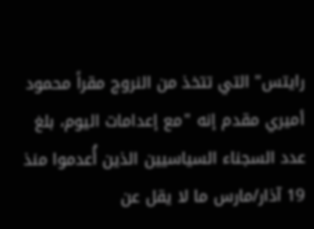رايتس" التي تتخذ من النروج مقراً محمود أميري مقدم إنه "مع إعدامات اليوم، بلغ عدد السجناء السياسيين الذين أُعدموا منذ 19 آذار/مارس ما لا يقل عن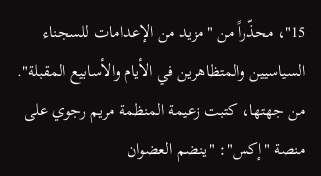15"، محذّراً من "مزيد من الإعدامات للسجناء السياسيين والمتظاهرين في الأيام والأسابيع المقبلة".
من جهتها، كتبت زعيمة المنظمة مريم رجوي على منصة "إكس": "ينضم العضوان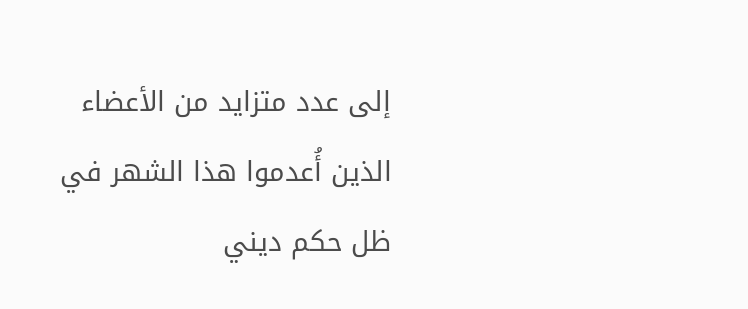إلى عدد متزايد من الأعضاء الذين أُعدموا هذا الشهر في ظل حكم ديني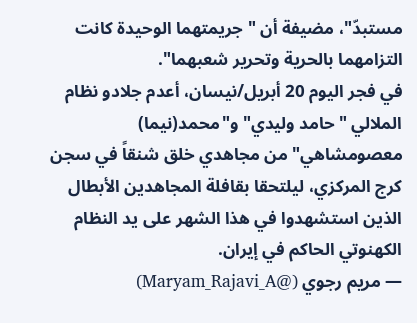مستبدّ"، مضيفة أن "جريمتهما الوحيدة كانت التزامهما بالحرية وتحرير شعبهما".
في فجر اليوم 20 أبريل/نيسان، أعدم جلادو نظام الملالي "حامد وليدي" و"محمد(نيما) معصومشاهي" من مجاهدي خلق شنقاً في سجن كرج المركزي، ليلتحقا بقافلة المجاهدين الأبطال الذين استشهدوا في هذا الشهر على يد النظام الكهنوتي الحاكم في إيران.
— مریم رجوي (@Maryam_Rajavi_A)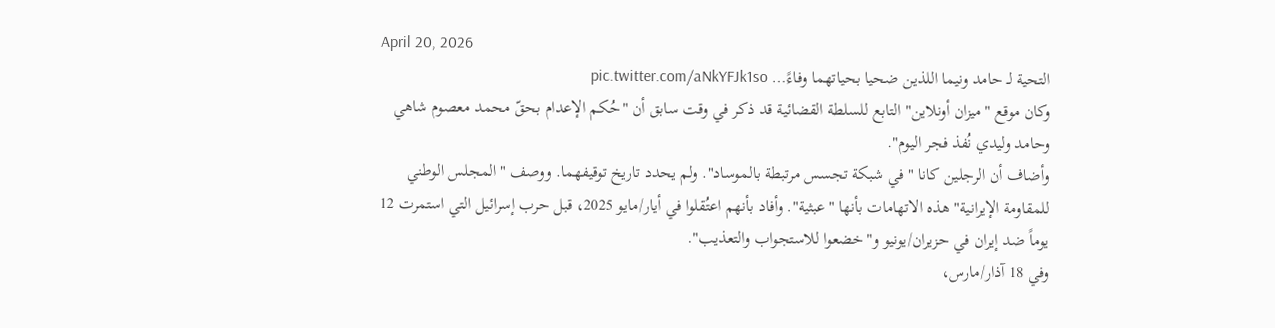April 20, 2026
التحية لـ حامد ونيما اللذين ضحيا بحياتهما وفاءً… pic.twitter.com/aNkYFJk1so
وكان موقع "ميزان أونلاين" التابع للسلطة القضائية قد ذكر في وقت سابق أن "حُكم الإعدام بحقّ محمد معصوم شاهي وحامد وليدي نُفذ فجر اليوم".
وأضاف أن الرجلين كانا "في شبكة تجسس مرتبطة بالموساد". ولم يحدد تاريخ توقيفهما. ووصف "المجلس الوطني للمقاومة الإيرانية" هذه الاتهامات بأنها "عبثية". وأفاد بأنهم اعتُقلوا في أيار/مايو 2025، قبل حرب إسرائيل التي استمرت 12 يوماً ضد إيران في حزيران/يونيو و"خضعوا للاستجواب والتعذيب".
وفي 18 آذار/مارس،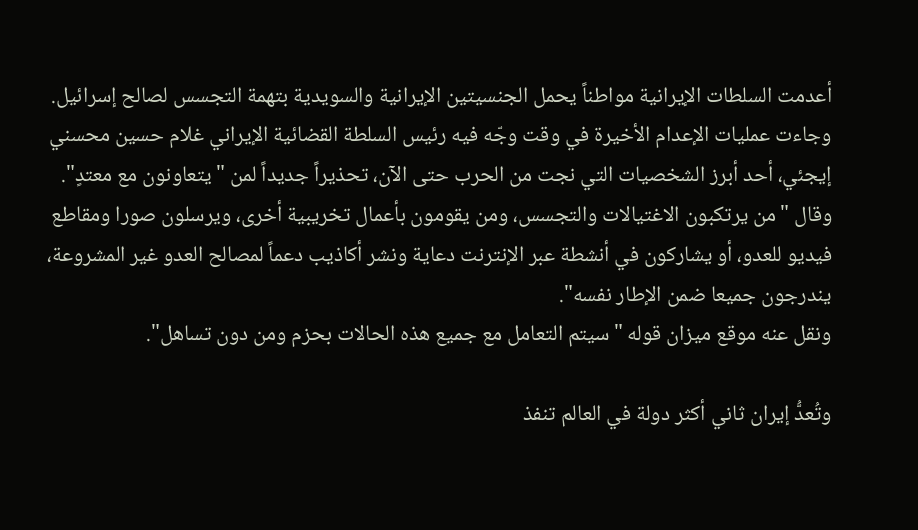أعدمت السلطات الإيرانية مواطناً يحمل الجنسيتين الإيرانية والسويدية بتهمة التجسس لصالح إسرائيل.
وجاءت عمليات الإعدام الأخيرة في وقت وجّه فيه رئيس السلطة القضائية الإيراني غلام حسين محسني إيجئي، أحد أبرز الشخصيات التي نجت من الحرب حتى الآن، تحذيراً جديداً لمن "يتعاونون مع معتدٍ".
وقال "من يرتكبون الاغتيالات والتجسس، ومن يقومون بأعمال تخريبية أخرى، ويرسلون صورا ومقاطع فيديو للعدو، أو يشاركون في أنشطة عبر الإنترنت دعاية ونشر أكاذيب دعماً لمصالح العدو غير المشروعة، يندرجون جميعا ضمن الإطار نفسه".
ونقل عنه موقع ميزان قوله "سيتم التعامل مع جميع هذه الحالات بحزم ومن دون تساهل".

وتُعدُّ إيران ثاني أكثر دولة في العالم تنفذ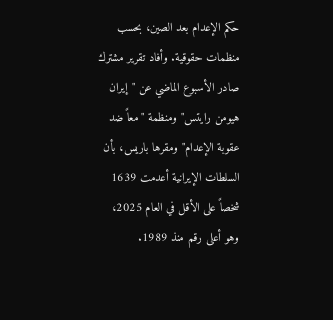حكم الإعدام بعد الصين، بحسب منظمات حقوقية. وأفاد تقرير مشترك صادر الأسبوع الماضي عن "إيران هيومن رايتس" ومنظمة "معاً ضد عقوبة الإعدام" ومقرها باريس، بأن السلطات الإيرانية أعدمت 1639 شخصاً على الأقل في العام 2025، وهو أعلى رقم منذ 1989.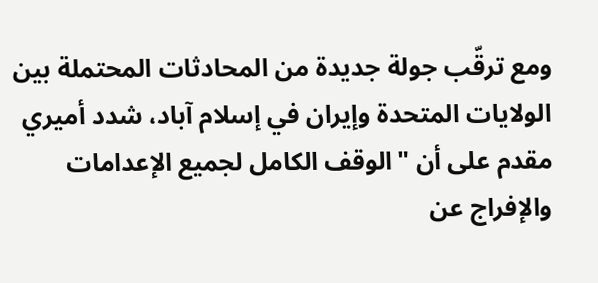ومع ترقّب جولة جديدة من المحادثات المحتملة بين الولايات المتحدة وإيران في إسلام آباد، شدد أميري مقدم على أن "الوقف الكامل لجميع الإعدامات والإفراج عن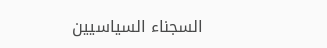السجناء السياسيين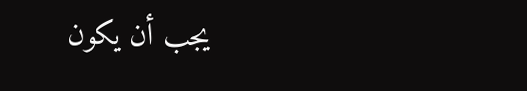يجب أن يكون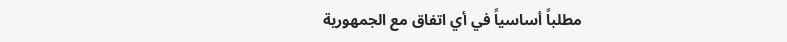مطلباً أساسياً في أي اتفاق مع الجمهورية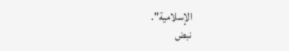الإسلامية".
نبض